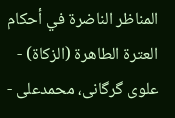المناظر الناضرة في أحکام العترة الطاهرة (الزکاة) - علوی گرگانی، محمدعلی -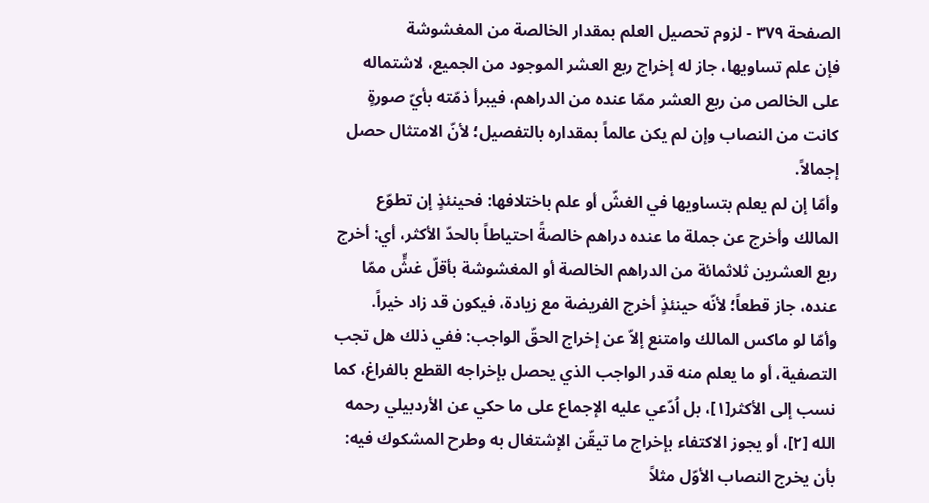الصفحة ٣٧٩ - لزوم تحصيل العلم بمقدار الخالصة من المغشوشة
فإن علم تساويها، جاز له إخراج ربع العشر الموجود من الجميع، لاشتماله على الخالص من ربع العشر ممّا عنده من الدراهم، فيبرأ ذمّته بأيّ صورةٍ كانت من النصاب وإن لم يكن عالماً بمقداره بالتفصيل؛ لأنّ الامتثال حصل إجمالاً.
وأمّا إن لم يعلم بتساويها في الغشّ أو علم باختلافها: فحينئذٍ إن تطوّع المالك وأخرج عن جملة ما عنده دراهم خالصةً احتياطاً بالحدّ الأكثر، أي: أخرج ربع العشرين ثلاثمائة من الدراهم الخالصة أو المغشوشة بأقلّ غشٍّ ممّا عنده، جاز قطعاً؛ لأنّه حينئذٍ أخرج الفريضة مع زيادة، فيكون قد زاد خيراً.
وأمّا لو ماكس المالك وامتنع إلاّ عن إخراج الحقّ الواجب: ففي ذلك هل تجب التصفية، أو ما يعلم منه قدر الواجب الذي يحصل بإخراجه القطع بالفراغ، كما نسب إلى الأكثر[١]، بل اُدّعي عليه الإجماع على ما حكي عن الأردبيلي رحمه الله [٢]، أو يجوز الاكتفاء بإخراج ما تيقّن الإشتغال به وطرح المشكوك فيه: بأن يخرج النصاب الأوّل مثلاً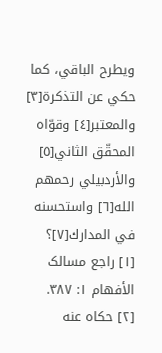ويطرح الباقي، كما حكي عن التذكرة[٣] والمعتبر[٤] وقوّاه المحقّق الثاني[٥] والأردبيلي رحمهم الله[٦] واستحسنه في المدارك[٧]؟
[١] راجع مسالک الأفهام ١: ٣٨٧.
[٢] حکاه عنه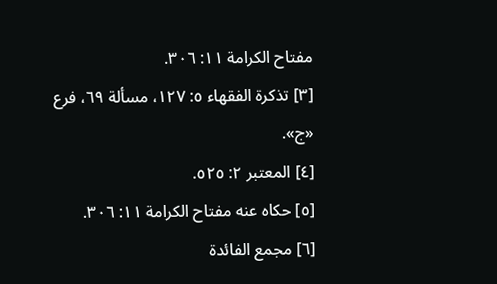مفتاح الکرامة ١١: ٣٠٦.
[٣] تذکرة الفقهاء ٥: ١٢٧، مسألة ٦٩، فرع «ج».
[٤] المعتبر ٢: ٥٢٥.
[٥] حکاه عنه مفتاح الکرامة ١١: ٣٠٦.
[٦] مجمع الفائدة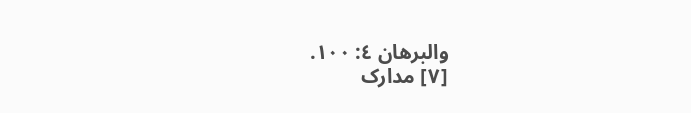والبرهان ٤: ١٠٠.
[٧] مدارک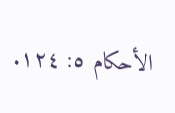الأحکام ٥: ١٢٤.